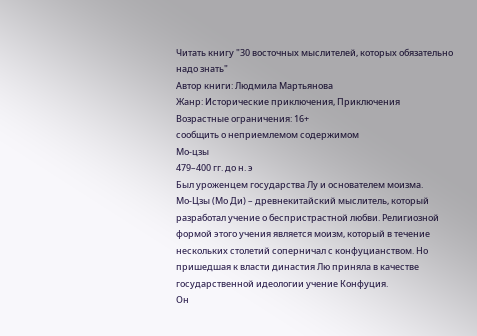Читать книгу "30 восточных мыслителей, которых обязательно надо знать"
Автор книги: Людмила Мартьянова
Жанр: Исторические приключения, Приключения
Возрастные ограничения: 16+
сообщить о неприемлемом содержимом
Мо-цзы
479–400 гг. до н. э
Был уроженцем государства Лу и основателем моизма.
Мо-Цзы (Мо Ди) – древнекитайский мыслитель, который разработал учение о беспристрастной любви. Религиозной формой этого учения является моизм, который в течение нескольких столетий соперничал с конфуцианством. Но пришедшая к власти династия Лю приняла в качестве государственной идеологии учение Конфуция.
Он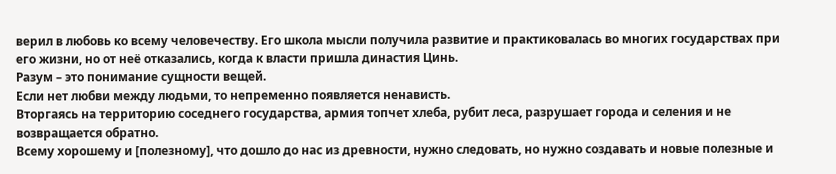верил в любовь ко всему человечеству. Его школа мысли получила развитие и практиковалась во многих государствах при его жизни, но от неё отказались, когда к власти пришла династия Цинь.
Разум – это понимание сущности вещей.
Если нет любви между людьми, то непременно появляется ненависть.
Вторгаясь на территорию соседнего государства, армия топчет хлеба, рубит леса, разрушает города и селения и не возвращается обратно.
Всему хорошему и [полезному], что дошло до нас из древности, нужно следовать, но нужно создавать и новые полезные и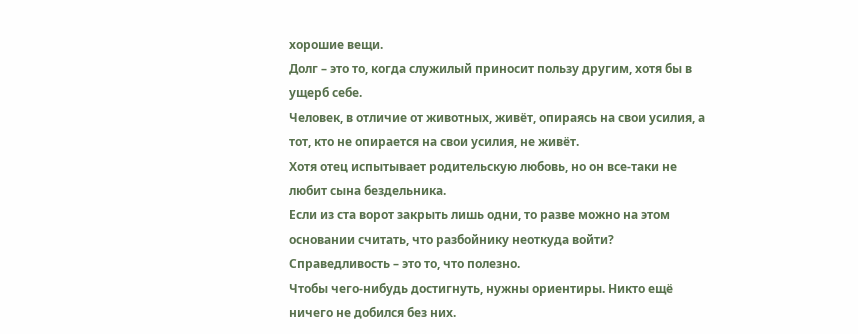хорошие вещи.
Долг – это то, когда служилый приносит пользу другим, хотя бы в ущерб себе.
Человек, в отличие от животных, живёт, опираясь на свои усилия, а тот, кто не опирается на свои усилия, не живёт.
Хотя отец испытывает родительскую любовь, но он все-таки не любит сына бездельника.
Если из ста ворот закрыть лишь одни, то разве можно на этом основании считать, что разбойнику неоткуда войти?
Справедливость – это то, что полезно.
Чтобы чего-нибудь достигнуть, нужны ориентиры. Никто ещё ничего не добился без них.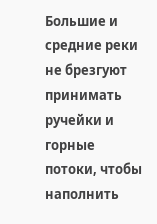Большие и средние реки не брезгуют принимать ручейки и горные потоки, чтобы наполнить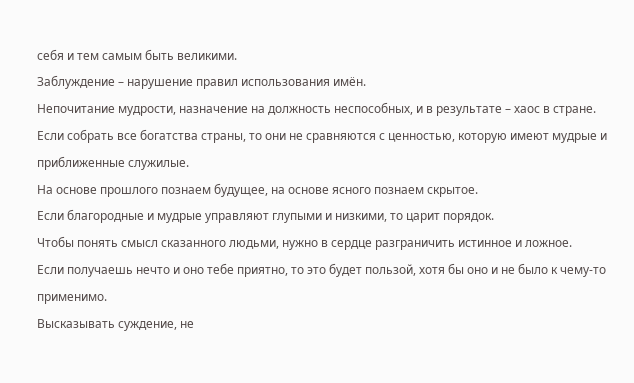себя и тем самым быть великими.
Заблуждение – нарушение правил использования имён.
Непочитание мудрости, назначение на должность неспособных, и в результате – хаос в стране.
Если собрать все богатства страны, то они не сравняются с ценностью, которую имеют мудрые и приближенные служилые.
На основе прошлого познаем будущее, на основе ясного познаем скрытое.
Если благородные и мудрые управляют глупыми и низкими, то царит порядок.
Чтобы понять смысл сказанного людьми, нужно в сердце разграничить истинное и ложное.
Если получаешь нечто и оно тебе приятно, то это будет пользой, хотя бы оно и не было к чему-то применимо.
Высказывать суждение, не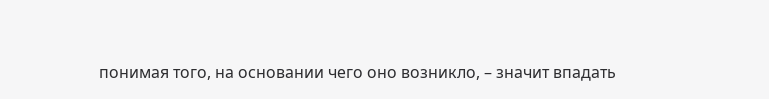понимая того, на основании чего оно возникло, – значит впадать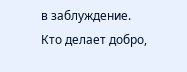в заблуждение.
Кто делает добро,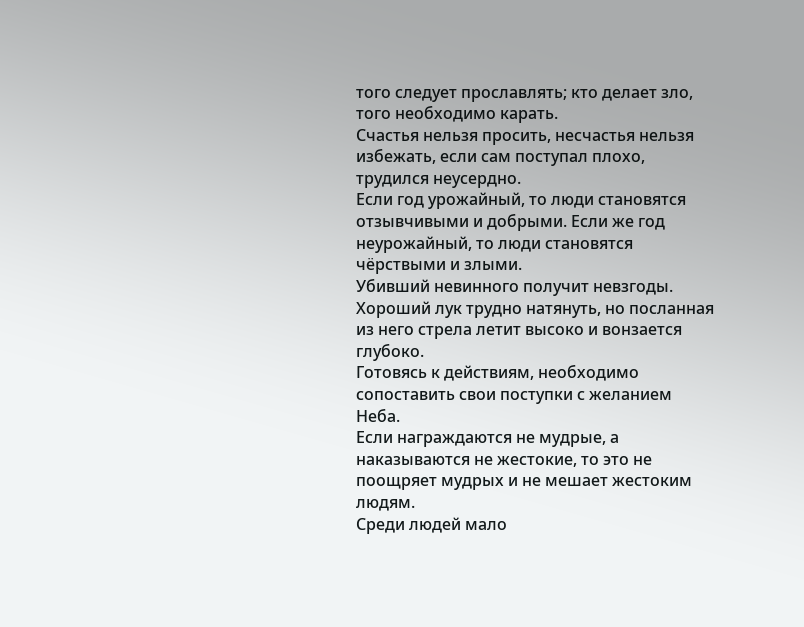того следует прославлять; кто делает зло, того необходимо карать.
Счастья нельзя просить, несчастья нельзя избежать, если сам поступал плохо, трудился неусердно.
Если год урожайный, то люди становятся отзывчивыми и добрыми. Если же год неурожайный, то люди становятся чёрствыми и злыми.
Убивший невинного получит невзгоды.
Хороший лук трудно натянуть, но посланная из него стрела летит высоко и вонзается глубоко.
Готовясь к действиям, необходимо сопоставить свои поступки с желанием Неба.
Если награждаются не мудрые, а наказываются не жестокие, то это не поощряет мудрых и не мешает жестоким людям.
Среди людей мало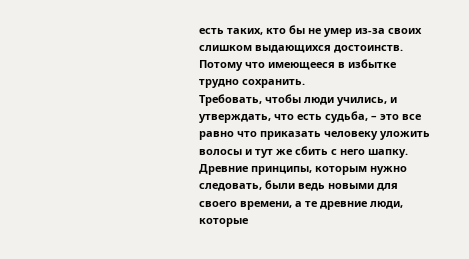есть таких, кто бы не умер из-за своих слишком выдающихся достоинств. Потому что имеющееся в избытке трудно сохранить.
Требовать, чтобы люди учились, и утверждать, что есть судьба, – это все равно что приказать человеку уложить волосы и тут же сбить с него шапку.
Древние принципы, которым нужно следовать, были ведь новыми для своего времени, а те древние люди, которые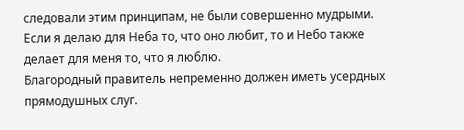следовали этим принципам, не были совершенно мудрыми.
Если я делаю для Неба то, что оно любит, то и Небо также делает для меня то, что я люблю.
Благородный правитель непременно должен иметь усердных прямодушных слуг.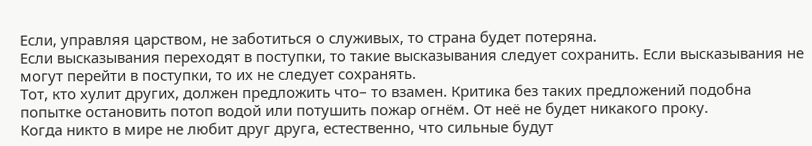Если, управляя царством, не заботиться о служивых, то страна будет потеряна.
Если высказывания переходят в поступки, то такие высказывания следует сохранить. Если высказывания не могут перейти в поступки, то их не следует сохранять.
Тот, кто хулит других, должен предложить что– то взамен. Критика без таких предложений подобна попытке остановить потоп водой или потушить пожар огнём. От неё не будет никакого проку.
Когда никто в мире не любит друг друга, естественно, что сильные будут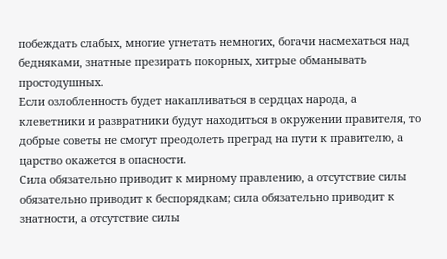побеждать слабых, многие угнетать немногих, богачи насмехаться над бедняками, знатные презирать покорных, хитрые обманывать простодушных.
Если озлобленность будет накапливаться в сердцах народа, а клеветники и развратники будут находиться в окружении правителя, то добрые советы не смогут преодолеть преград на пути к правителю, а царство окажется в опасности.
Сила обязательно приводит к мирному правлению, а отсутствие силы обязательно приводит к беспорядкам; сила обязательно приводит к знатности, а отсутствие силы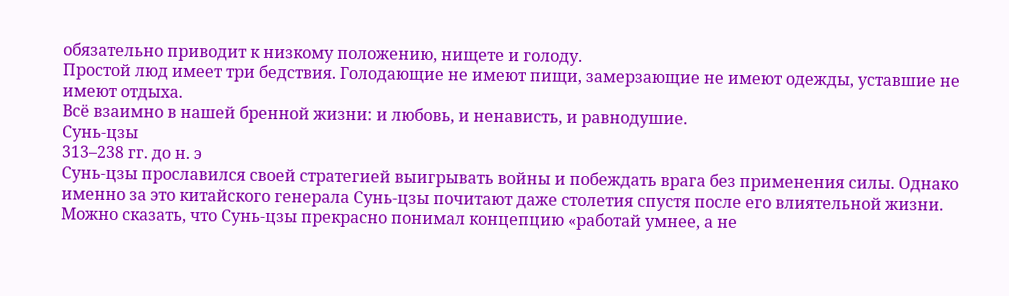обязательно приводит к низкому положению, нищете и голоду.
Простой люд имеет три бедствия. Голодающие не имеют пищи, замерзающие не имеют одежды, уставшие не имеют отдыха.
Всё взаимно в нашей бренной жизни: и любовь, и ненависть, и равнодушие.
Сунь-цзы
313–238 гг. до н. э
Сунь-цзы прославился своей стратегией выигрывать войны и побеждать врага без применения силы. Однако именно за это китайского генерала Сунь-цзы почитают даже столетия спустя после его влиятельной жизни.
Можно сказать, что Сунь-цзы прекрасно понимал концепцию «работай умнее, а не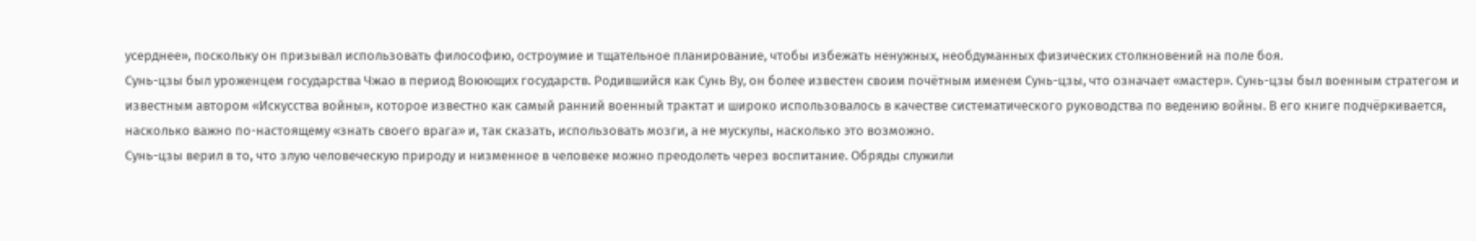усерднее», поскольку он призывал использовать философию, остроумие и тщательное планирование, чтобы избежать ненужных, необдуманных физических столкновений на поле боя.
Сунь-цзы был уроженцем государства Чжао в период Воюющих государств. Родившийся как Сунь Ву, он более известен своим почётным именем Сунь-цзы, что означает «мастер». Сунь-цзы был военным стратегом и известным автором «Искусства войны», которое известно как самый ранний военный трактат и широко использовалось в качестве систематического руководства по ведению войны. В его книге подчёркивается, насколько важно по-настоящему «знать своего врага» и, так сказать, использовать мозги, а не мускулы, насколько это возможно.
Сунь-цзы верил в то, что злую человеческую природу и низменное в человеке можно преодолеть через воспитание. Обряды служили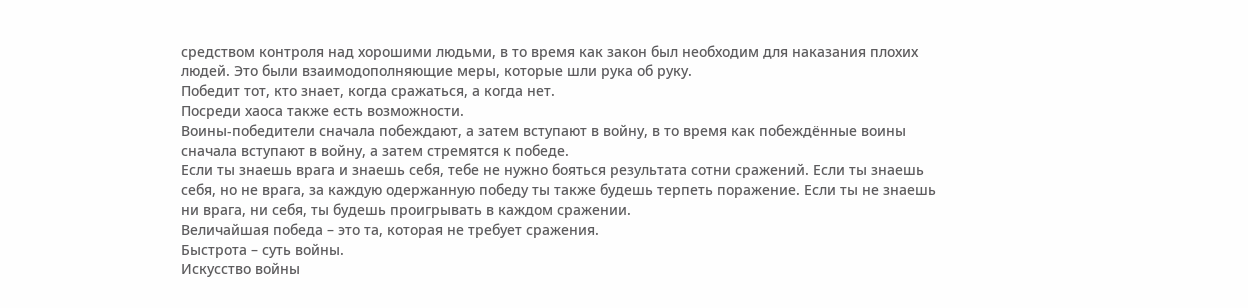средством контроля над хорошими людьми, в то время как закон был необходим для наказания плохих людей. Это были взаимодополняющие меры, которые шли рука об руку.
Победит тот, кто знает, когда сражаться, а когда нет.
Посреди хаоса также есть возможности.
Воины-победители сначала побеждают, а затем вступают в войну, в то время как побеждённые воины сначала вступают в войну, а затем стремятся к победе.
Если ты знаешь врага и знаешь себя, тебе не нужно бояться результата сотни сражений. Если ты знаешь себя, но не врага, за каждую одержанную победу ты также будешь терпеть поражение. Если ты не знаешь ни врага, ни себя, ты будешь проигрывать в каждом сражении.
Величайшая победа – это та, которая не требует сражения.
Быстрота – суть войны.
Искусство войны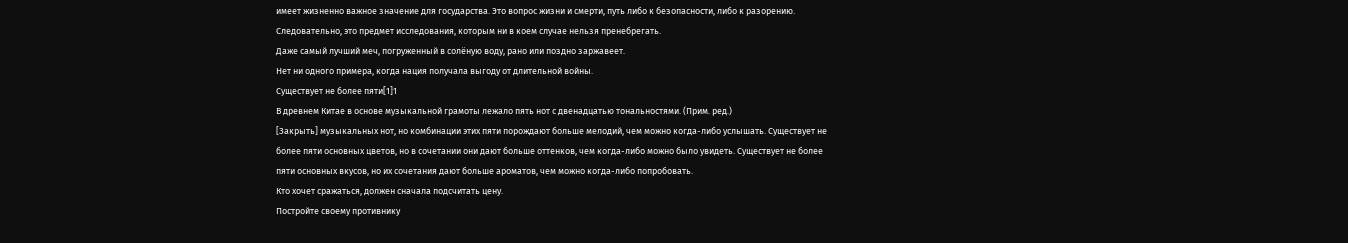имеет жизненно важное значение для государства. Это вопрос жизни и смерти, путь либо к безопасности, либо к разорению. Следовательно, это предмет исследования, которым ни в коем случае нельзя пренебрегать.
Даже самый лучший меч, погруженный в солёную воду, рано или поздно заржавеет.
Нет ни одного примера, когда нация получала выгоду от длительной войны.
Существует не более пяти[1]1
В древнем Китае в основе музыкальной грамоты лежало пять нот с двенадцатью тональностями. (Прим. ред.)
[Закрыть] музыкальных нот, но комбинации этих пяти порождают больше мелодий, чем можно когда-либо услышать. Существует не более пяти основных цветов, но в сочетании они дают больше оттенков, чем когда-либо можно было увидеть. Существует не более пяти основных вкусов, но их сочетания дают больше ароматов, чем можно когда-либо попробовать.
Кто хочет сражаться, должен сначала подсчитать цену.
Постройте своему противнику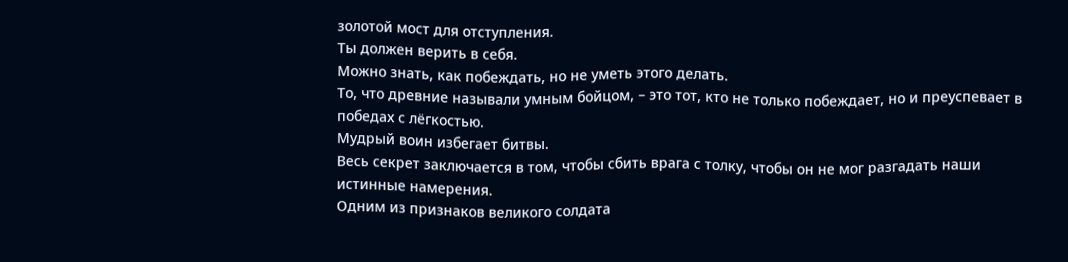золотой мост для отступления.
Ты должен верить в себя.
Можно знать, как побеждать, но не уметь этого делать.
То, что древние называли умным бойцом, – это тот, кто не только побеждает, но и преуспевает в победах с лёгкостью.
Мудрый воин избегает битвы.
Весь секрет заключается в том, чтобы сбить врага с толку, чтобы он не мог разгадать наши истинные намерения.
Одним из признаков великого солдата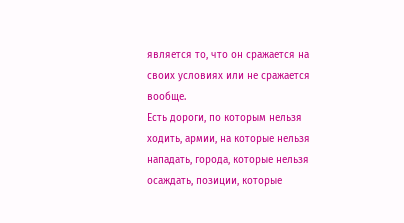является то, что он сражается на своих условиях или не сражается вообще.
Есть дороги, по которым нельзя ходить, армии, на которые нельзя нападать, города, которые нельзя осаждать, позиции, которые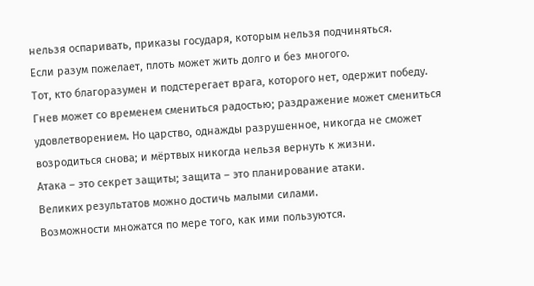нельзя оспаривать, приказы государя, которым нельзя подчиняться.
Если разум пожелает, плоть может жить долго и без многого.
Тот, кто благоразумен и подстерегает врага, которого нет, одержит победу.
Гнев может со временем смениться радостью; раздражение может смениться удовлетворением. Но царство, однажды разрушенное, никогда не сможет возродиться снова; и мёртвых никогда нельзя вернуть к жизни.
Атака – это секрет защиты; защита – это планирование атаки.
Великих результатов можно достичь малыми силами.
Возможности множатся по мере того, как ими пользуются.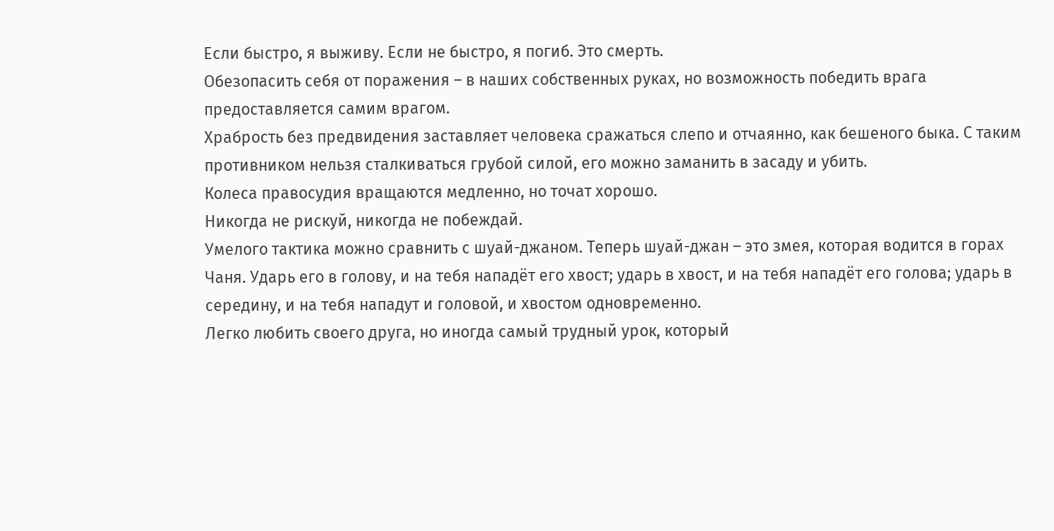Если быстро, я выживу. Если не быстро, я погиб. Это смерть.
Обезопасить себя от поражения – в наших собственных руках, но возможность победить врага предоставляется самим врагом.
Храбрость без предвидения заставляет человека сражаться слепо и отчаянно, как бешеного быка. С таким противником нельзя сталкиваться грубой силой, его можно заманить в засаду и убить.
Колеса правосудия вращаются медленно, но точат хорошо.
Никогда не рискуй, никогда не побеждай.
Умелого тактика можно сравнить с шуай-джаном. Теперь шуай-джан – это змея, которая водится в горах Чаня. Ударь его в голову, и на тебя нападёт его хвост; ударь в хвост, и на тебя нападёт его голова; ударь в середину, и на тебя нападут и головой, и хвостом одновременно.
Легко любить своего друга, но иногда самый трудный урок, который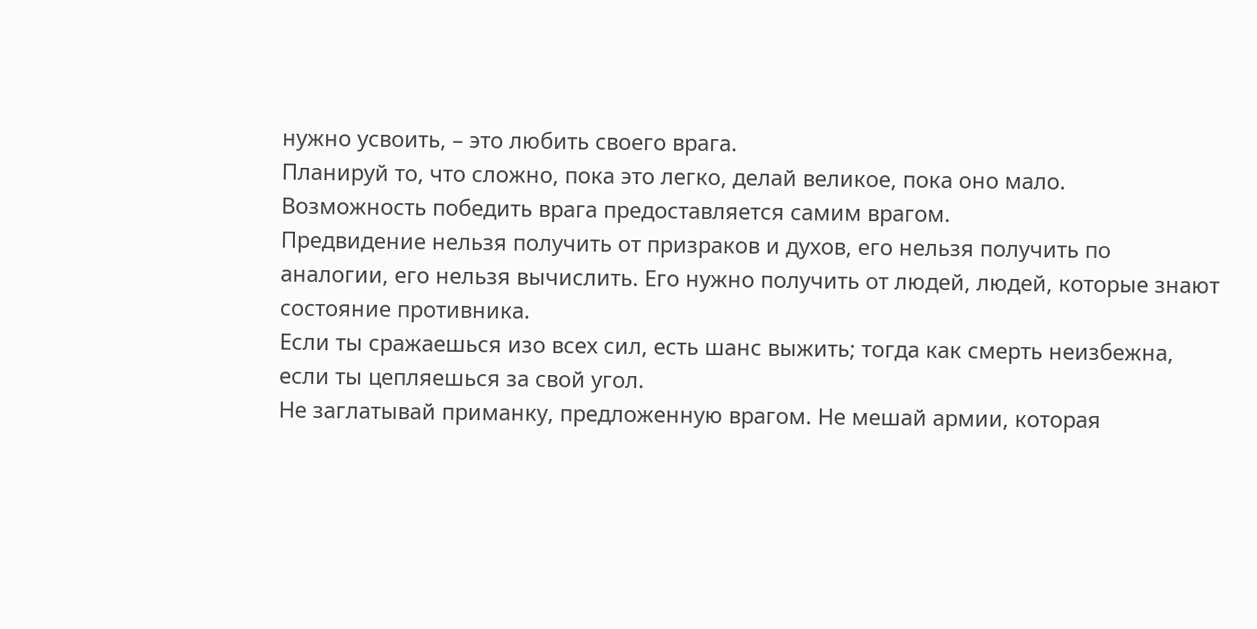нужно усвоить, – это любить своего врага.
Планируй то, что сложно, пока это легко, делай великое, пока оно мало.
Возможность победить врага предоставляется самим врагом.
Предвидение нельзя получить от призраков и духов, его нельзя получить по аналогии, его нельзя вычислить. Его нужно получить от людей, людей, которые знают состояние противника.
Если ты сражаешься изо всех сил, есть шанс выжить; тогда как смерть неизбежна, если ты цепляешься за свой угол.
Не заглатывай приманку, предложенную врагом. Не мешай армии, которая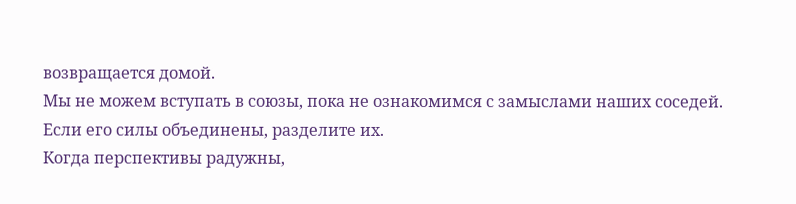возвращается домой.
Мы не можем вступать в союзы, пока не ознакомимся с замыслами наших соседей.
Если его силы объединены, разделите их.
Когда перспективы радужны,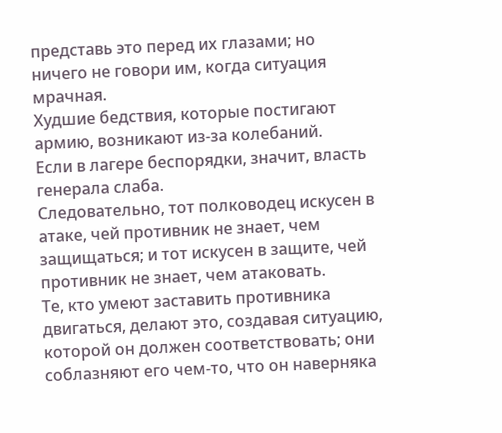представь это перед их глазами; но ничего не говори им, когда ситуация мрачная.
Худшие бедствия, которые постигают армию, возникают из-за колебаний.
Если в лагере беспорядки, значит, власть генерала слаба.
Следовательно, тот полководец искусен в атаке, чей противник не знает, чем защищаться; и тот искусен в защите, чей противник не знает, чем атаковать.
Те, кто умеют заставить противника двигаться, делают это, создавая ситуацию, которой он должен соответствовать; они соблазняют его чем-то, что он наверняка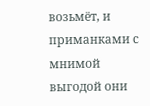возьмёт, и приманками с мнимой выгодой они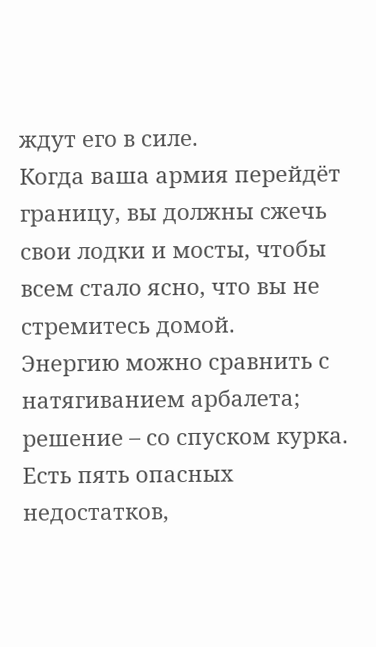ждут его в силе.
Когда ваша армия перейдёт границу, вы должны сжечь свои лодки и мосты, чтобы всем стало ясно, что вы не стремитесь домой.
Энергию можно сравнить с натягиванием арбалета; решение – со спуском курка.
Есть пять опасных недостатков,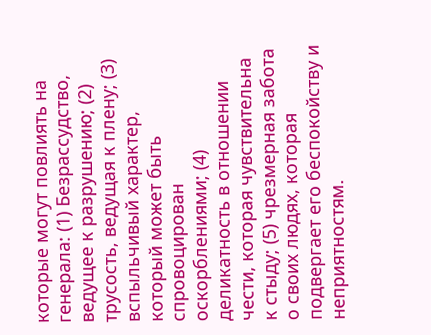которые могут повлиять на генерала: (1) Безрассудство, ведущее к разрушению; (2) трусость, ведущая к плену; (3) вспыльчивый характер, который может быть спровоцирован оскорблениями; (4) деликатность в отношении чести, которая чувствительна к стыду; (5) чрезмерная забота о своих людях, которая подвергает его беспокойству и неприятностям.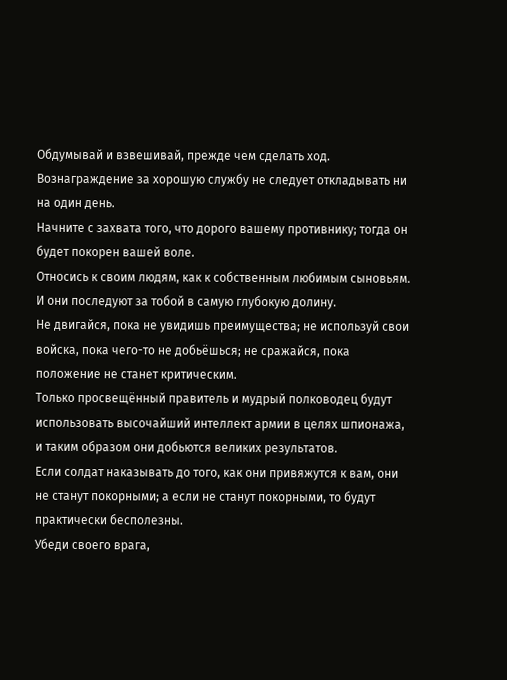Обдумывай и взвешивай, прежде чем сделать ход.
Вознаграждение за хорошую службу не следует откладывать ни на один день.
Начните с захвата того, что дорого вашему противнику; тогда он будет покорен вашей воле.
Относись к своим людям, как к собственным любимым сыновьям. И они последуют за тобой в самую глубокую долину.
Не двигайся, пока не увидишь преимущества; не используй свои войска, пока чего-то не добьёшься; не сражайся, пока положение не станет критическим.
Только просвещённый правитель и мудрый полководец будут использовать высочайший интеллект армии в целях шпионажа, и таким образом они добьются великих результатов.
Если солдат наказывать до того, как они привяжутся к вам, они не станут покорными; а если не станут покорными, то будут практически бесполезны.
Убеди своего врага,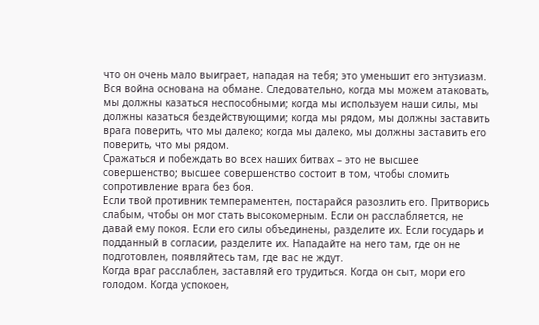что он очень мало выиграет, нападая на тебя; это уменьшит его энтузиазм.
Вся война основана на обмане. Следовательно, когда мы можем атаковать, мы должны казаться неспособными; когда мы используем наши силы, мы должны казаться бездействующими; когда мы рядом, мы должны заставить врага поверить, что мы далеко; когда мы далеко, мы должны заставить его поверить, что мы рядом.
Сражаться и побеждать во всех наших битвах – это не высшее совершенство; высшее совершенство состоит в том, чтобы сломить сопротивление врага без боя.
Если твой противник темпераментен, постарайся разозлить его. Притворись слабым, чтобы он мог стать высокомерным. Если он расслабляется, не давай ему покоя. Если его силы объединены, разделите их. Если государь и подданный в согласии, разделите их. Нападайте на него там, где он не подготовлен, появляйтесь там, где вас не ждут.
Когда враг расслаблен, заставляй его трудиться. Когда он сыт, мори его голодом. Когда успокоен,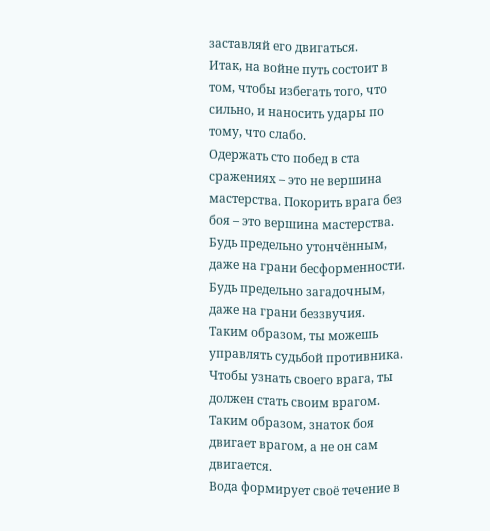заставляй его двигаться.
Итак, на войне путь состоит в том, чтобы избегать того, что сильно, и наносить удары по тому, что слабо.
Одержать сто побед в ста сражениях – это не вершина мастерства. Покорить врага без боя – это вершина мастерства.
Будь предельно утончённым, даже на грани бесформенности. Будь предельно загадочным, даже на грани беззвучия. Таким образом, ты можешь управлять судьбой противника.
Чтобы узнать своего врага, ты должен стать своим врагом.
Таким образом, знаток боя двигает врагом, а не он сам двигается.
Вода формирует своё течение в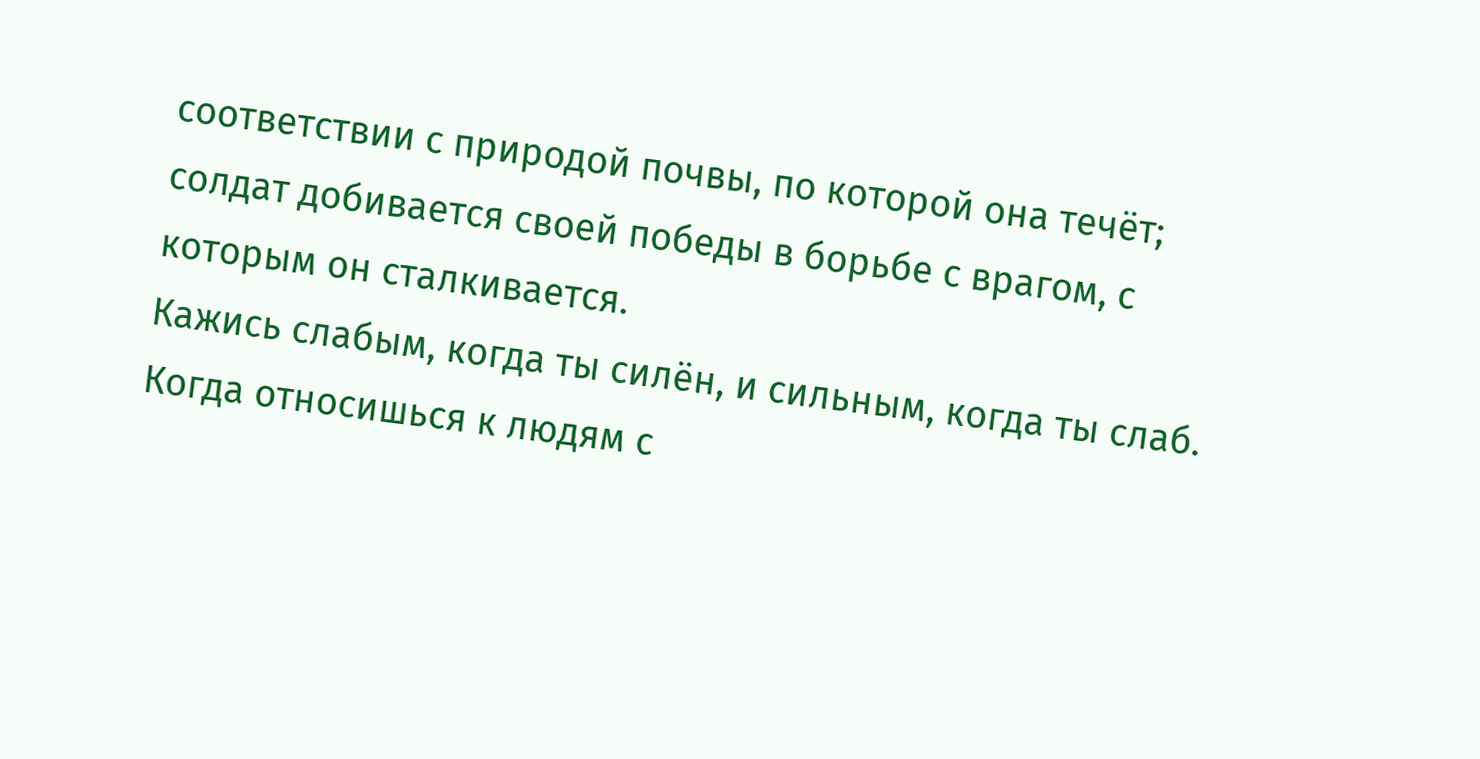соответствии с природой почвы, по которой она течёт; солдат добивается своей победы в борьбе с врагом, с которым он сталкивается.
Кажись слабым, когда ты силён, и сильным, когда ты слаб.
Когда относишься к людям с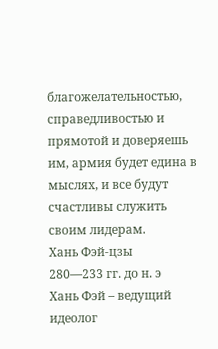благожелательностью, справедливостью и прямотой и доверяешь им, армия будет едина в мыслях, и все будут счастливы служить своим лидерам.
Хань Фэй-цзы
280—233 гг. до н. э
Хань Фэй – ведущий идеолог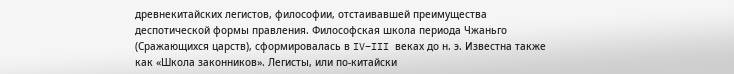древнекитайских легистов, философии, отстаивавшей преимущества деспотической формы правления. Философская школа периода Чжаньго (Сражающихся царств), сформировалась в IV–III веках до н. э. Известна также как «Школа законников». Легисты, или по-китайски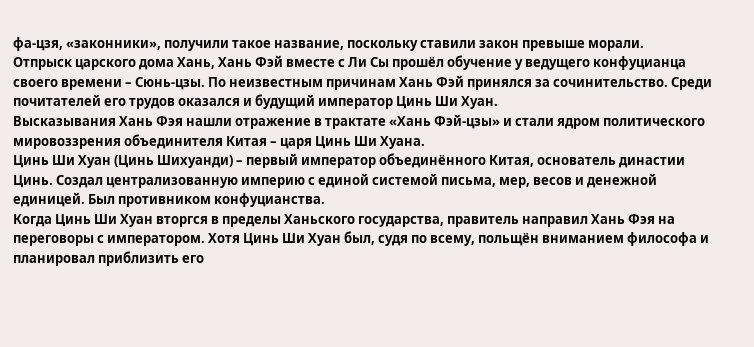фа-цзя, «законники», получили такое название, поскольку ставили закон превыше морали.
Отпрыск царского дома Хань, Хань Фэй вместе с Ли Сы прошёл обучение у ведущего конфуцианца своего времени – Сюнь-цзы. По неизвестным причинам Хань Фэй принялся за сочинительство. Среди почитателей его трудов оказался и будущий император Цинь Ши Хуан.
Высказывания Хань Фэя нашли отражение в трактате «Хань Фэй-цзы» и стали ядром политического мировоззрения объединителя Китая – царя Цинь Ши Хуана.
Цинь Ши Хуан (Цинь Шихуанди) – первый император объединённого Китая, основатель династии Цинь. Создал централизованную империю с единой системой письма, мер, весов и денежной единицей. Был противником конфуцианства.
Когда Цинь Ши Хуан вторгся в пределы Ханьского государства, правитель направил Хань Фэя на переговоры с императором. Хотя Цинь Ши Хуан был, судя по всему, польщён вниманием философа и планировал приблизить его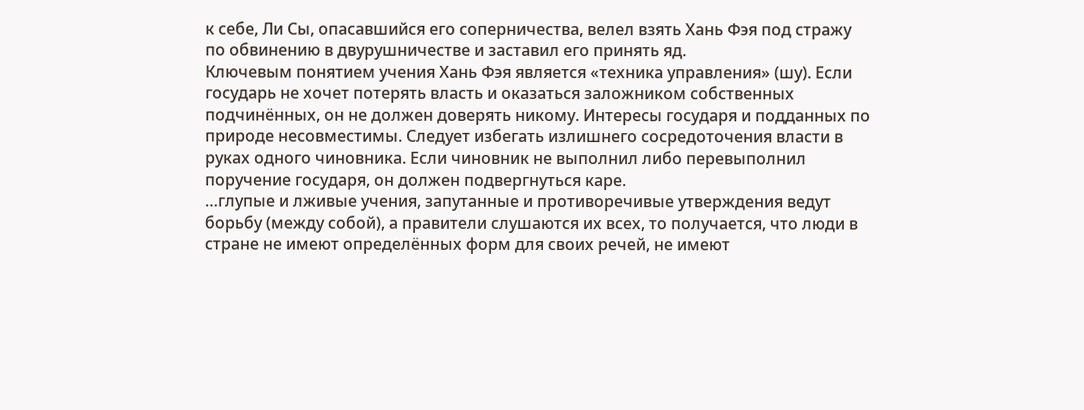к себе, Ли Сы, опасавшийся его соперничества, велел взять Хань Фэя под стражу по обвинению в двурушничестве и заставил его принять яд.
Ключевым понятием учения Хань Фэя является «техника управления» (шу). Если государь не хочет потерять власть и оказаться заложником собственных подчинённых, он не должен доверять никому. Интересы государя и подданных по природе несовместимы. Следует избегать излишнего сосредоточения власти в руках одного чиновника. Если чиновник не выполнил либо перевыполнил поручение государя, он должен подвергнуться каре.
…глупые и лживые учения, запутанные и противоречивые утверждения ведут борьбу (между собой), а правители слушаются их всех, то получается, что люди в стране не имеют определённых форм для своих речей, не имеют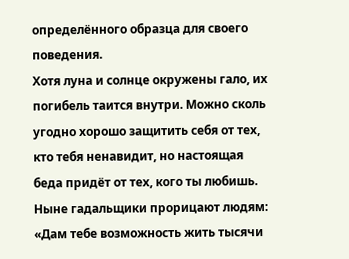определённого образца для своего поведения.
Хотя луна и солнце окружены гало, их погибель таится внутри. Можно сколь угодно хорошо защитить себя от тех, кто тебя ненавидит, но настоящая беда придёт от тех, кого ты любишь.
Ныне гадальщики прорицают людям: «Дам тебе возможность жить тысячи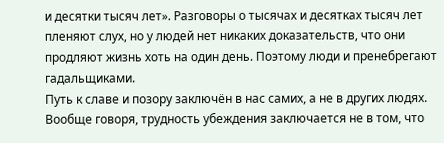и десятки тысяч лет». Разговоры о тысячах и десятках тысяч лет пленяют слух, но у людей нет никаких доказательств, что они продляют жизнь хоть на один день. Поэтому люди и пренебрегают гадальщиками.
Путь к славе и позору заключён в нас самих, а не в других людях.
Вообще говоря, трудность убеждения заключается не в том, что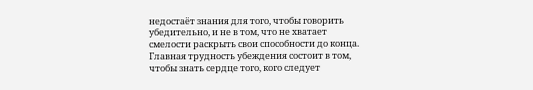недостаёт знания для того, чтобы говорить убедительно, и не в том, что не хватает смелости раскрыть свои способности до конца. Главная трудность убеждения состоит в том, чтобы знать сердце того, кого следует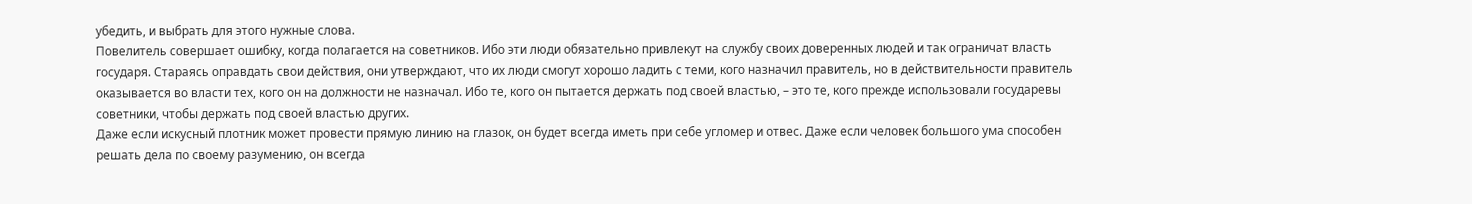убедить, и выбрать для этого нужные слова.
Повелитель совершает ошибку, когда полагается на советников. Ибо эти люди обязательно привлекут на службу своих доверенных людей и так ограничат власть государя. Стараясь оправдать свои действия, они утверждают, что их люди смогут хорошо ладить с теми, кого назначил правитель, но в действительности правитель оказывается во власти тех, кого он на должности не назначал. Ибо те, кого он пытается держать под своей властью, – это те, кого прежде использовали государевы советники, чтобы держать под своей властью других.
Даже если искусный плотник может провести прямую линию на глазок, он будет всегда иметь при себе угломер и отвес. Даже если человек большого ума способен решать дела по своему разумению, он всегда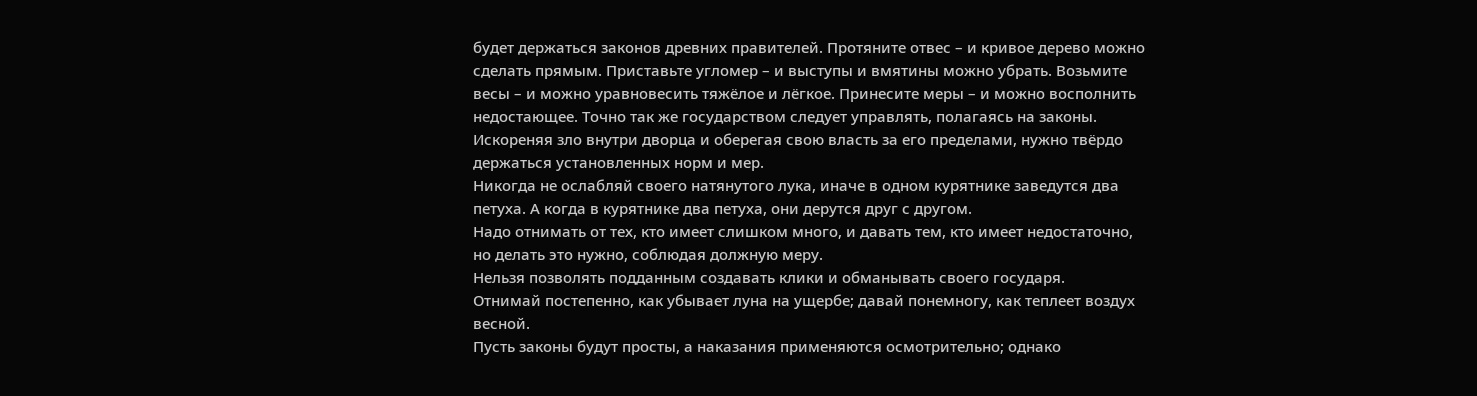будет держаться законов древних правителей. Протяните отвес – и кривое дерево можно сделать прямым. Приставьте угломер – и выступы и вмятины можно убрать. Возьмите весы – и можно уравновесить тяжёлое и лёгкое. Принесите меры – и можно восполнить недостающее. Точно так же государством следует управлять, полагаясь на законы.
Искореняя зло внутри дворца и оберегая свою власть за его пределами, нужно твёрдо держаться установленных норм и мер.
Никогда не ослабляй своего натянутого лука, иначе в одном курятнике заведутся два петуха. А когда в курятнике два петуха, они дерутся друг с другом.
Надо отнимать от тех, кто имеет слишком много, и давать тем, кто имеет недостаточно, но делать это нужно, соблюдая должную меру.
Нельзя позволять подданным создавать клики и обманывать своего государя.
Отнимай постепенно, как убывает луна на ущербе; давай понемногу, как теплеет воздух весной.
Пусть законы будут просты, а наказания применяются осмотрительно; однако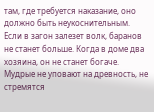там, где требуется наказание, оно должно быть неукоснительным.
Если в загон залезет волк, баранов не станет больше. Когда в доме два хозяина, он не станет богаче.
Мудрые не уповают на древность, не стремятся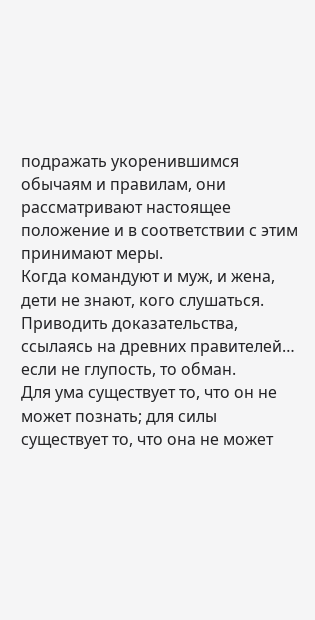подражать укоренившимся обычаям и правилам, они рассматривают настоящее положение и в соответствии с этим принимают меры.
Когда командуют и муж, и жена, дети не знают, кого слушаться.
Приводить доказательства, ссылаясь на древних правителей… если не глупость, то обман.
Для ума существует то, что он не может познать; для силы существует то, что она не может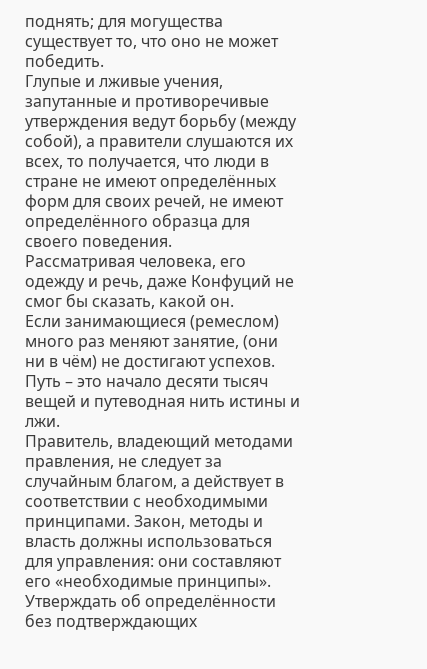поднять; для могущества существует то, что оно не может победить.
Глупые и лживые учения, запутанные и противоречивые утверждения ведут борьбу (между собой), а правители слушаются их всех, то получается, что люди в стране не имеют определённых форм для своих речей, не имеют определённого образца для своего поведения.
Рассматривая человека, его одежду и речь, даже Конфуций не смог бы сказать, какой он.
Если занимающиеся (ремеслом) много раз меняют занятие, (они ни в чём) не достигают успехов.
Путь – это начало десяти тысяч вещей и путеводная нить истины и лжи.
Правитель, владеющий методами правления, не следует за случайным благом, а действует в соответствии с необходимыми принципами. Закон, методы и власть должны использоваться для управления: они составляют его «необходимые принципы».
Утверждать об определённости без подтверждающих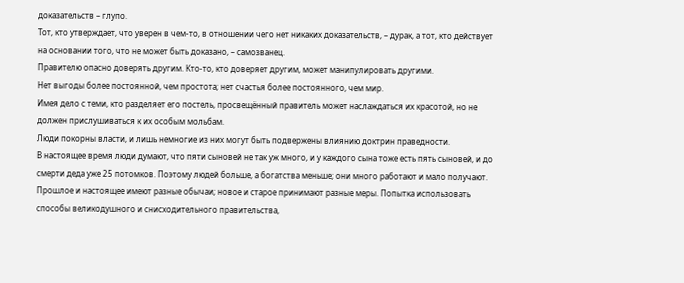доказательств – глупо.
Тот, кто утверждает, что уверен в чем-то, в отношении чего нет никаких доказательств, – дурак, а тот, кто действует на основании того, что не может быть доказано, – самозванец.
Правителю опасно доверять другим. Кто-то, кто доверяет другим, может манипулировать другими.
Нет выгоды более постоянной, чем простота; нет счастья более постоянного, чем мир.
Имея дело с теми, кто разделяет его постель, просвещённый правитель может наслаждаться их красотой, но не должен прислушиваться к их особым мольбам.
Люди покорны власти, и лишь немногие из них могут быть подвержены влиянию доктрин праведности.
В настоящее время люди думают, что пяти сыновей не так уж много, и у каждого сына тоже есть пять сыновей, и до смерти деда уже 25 потомков. Поэтому людей больше, а богатства меньше; они много работают и мало получают.
Прошлое и настоящее имеют разные обычаи; новое и старое принимают разные меры. Попытка использовать способы великодушного и снисходительного правительства,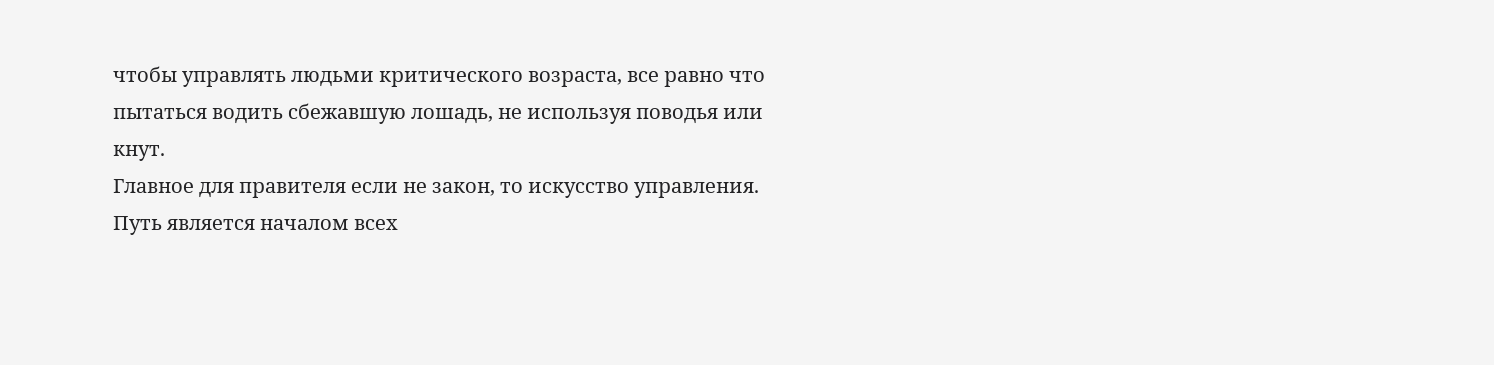чтобы управлять людьми критического возраста, все равно что пытаться водить сбежавшую лошадь, не используя поводья или кнут.
Главное для правителя если не закон, то искусство управления.
Путь является началом всех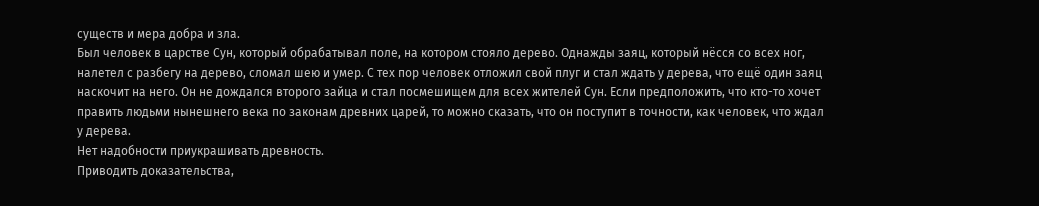существ и мера добра и зла.
Был человек в царстве Сун, который обрабатывал поле, на котором стояло дерево. Однажды заяц, который нёсся со всех ног, налетел с разбегу на дерево, сломал шею и умер. С тех пор человек отложил свой плуг и стал ждать у дерева, что ещё один заяц наскочит на него. Он не дождался второго зайца и стал посмешищем для всех жителей Сун. Если предположить, что кто-то хочет править людьми нынешнего века по законам древних царей, то можно сказать, что он поступит в точности, как человек, что ждал у дерева.
Нет надобности приукрашивать древность.
Приводить доказательства,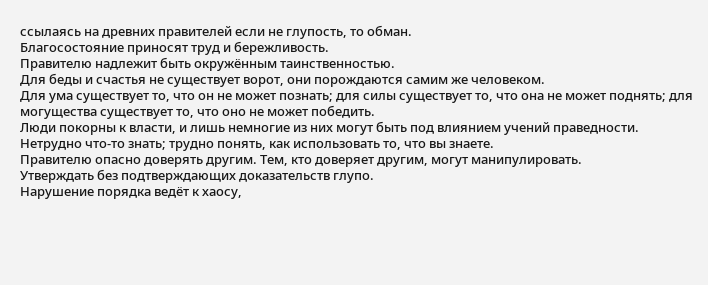ссылаясь на древних правителей если не глупость, то обман.
Благосостояние приносят труд и бережливость.
Правителю надлежит быть окружённым таинственностью.
Для беды и счастья не существует ворот, они порождаются самим же человеком.
Для ума существует то, что он не может познать; для силы существует то, что она не может поднять; для могущества существует то, что оно не может победить.
Люди покорны к власти, и лишь немногие из них могут быть под влиянием учений праведности.
Нетрудно что-то знать; трудно понять, как использовать то, что вы знаете.
Правителю опасно доверять другим. Тем, кто доверяет другим, могут манипулировать.
Утверждать без подтверждающих доказательств глупо.
Нарушение порядка ведёт к хаосу,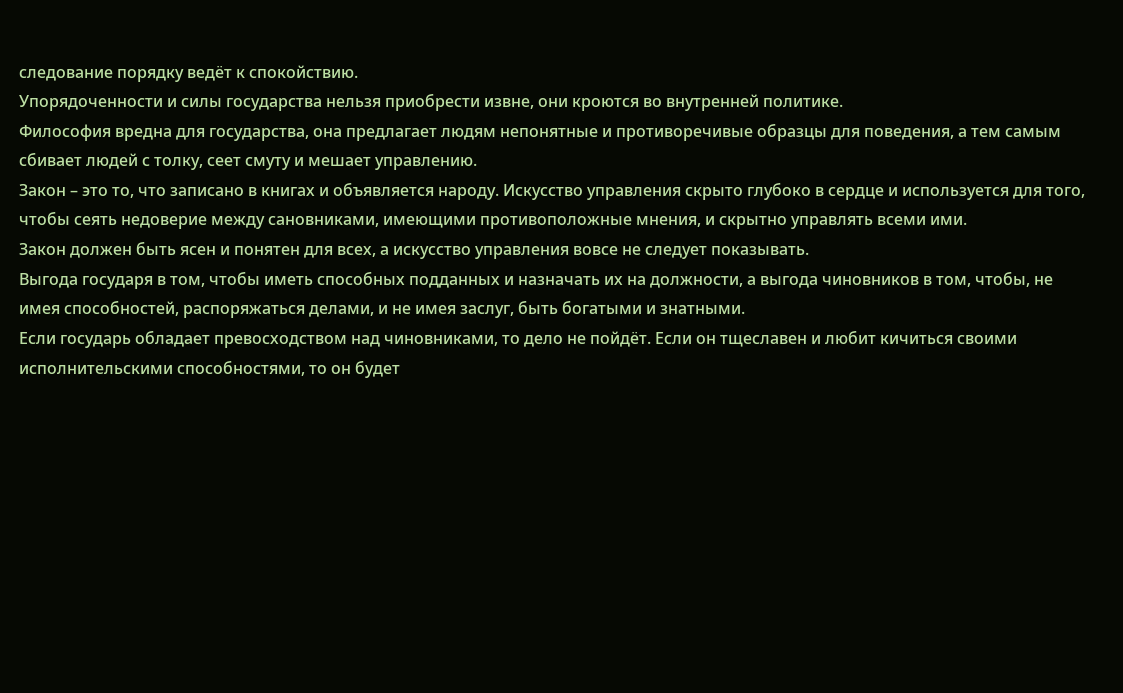следование порядку ведёт к спокойствию.
Упорядоченности и силы государства нельзя приобрести извне, они кроются во внутренней политике.
Философия вредна для государства, она предлагает людям непонятные и противоречивые образцы для поведения, а тем самым сбивает людей с толку, сеет смуту и мешает управлению.
Закон – это то, что записано в книгах и объявляется народу. Искусство управления скрыто глубоко в сердце и используется для того, чтобы сеять недоверие между сановниками, имеющими противоположные мнения, и скрытно управлять всеми ими.
Закон должен быть ясен и понятен для всех, а искусство управления вовсе не следует показывать.
Выгода государя в том, чтобы иметь способных подданных и назначать их на должности, а выгода чиновников в том, чтобы, не имея способностей, распоряжаться делами, и не имея заслуг, быть богатыми и знатными.
Если государь обладает превосходством над чиновниками, то дело не пойдёт. Если он тщеславен и любит кичиться своими исполнительскими способностями, то он будет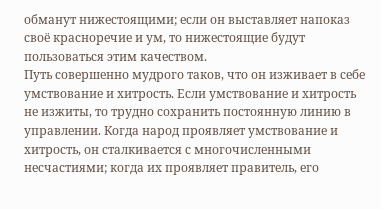обманут нижестоящими; если он выставляет напоказ своё красноречие и ум, то нижестоящие будут пользоваться этим качеством.
Путь совершенно мудрого таков, что он изживает в себе умствование и хитрость. Если умствование и хитрость не изжиты, то трудно сохранить постоянную линию в управлении. Когда народ проявляет умствование и хитрость, он сталкивается с многочисленными несчастиями; когда их проявляет правитель, его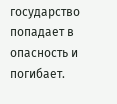государство попадает в опасность и погибает.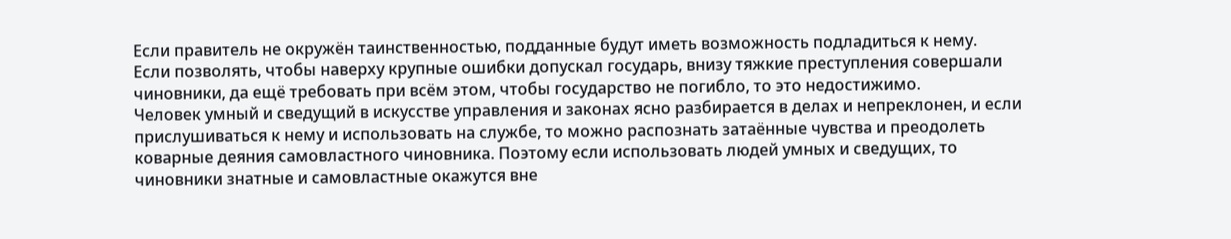Если правитель не окружён таинственностью, подданные будут иметь возможность подладиться к нему.
Если позволять, чтобы наверху крупные ошибки допускал государь, внизу тяжкие преступления совершали чиновники, да ещё требовать при всём этом, чтобы государство не погибло, то это недостижимо.
Человек умный и сведущий в искусстве управления и законах ясно разбирается в делах и непреклонен, и если прислушиваться к нему и использовать на службе, то можно распознать затаённые чувства и преодолеть коварные деяния самовластного чиновника. Поэтому если использовать людей умных и сведущих, то чиновники знатные и самовластные окажутся вне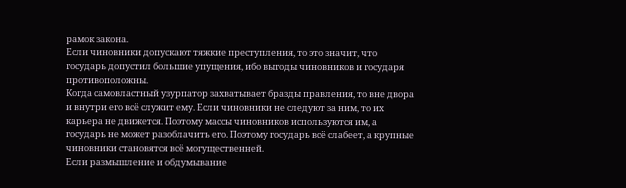рамок закона.
Если чиновники допускают тяжкие преступления, то это значит, что государь допустил большие упущения, ибо выгоды чиновников и государя противоположны.
Когда самовластный узурпатор захватывает бразды правления, то вне двора и внутри его всё служит ему. Если чиновники не следуют за ним, то их карьера не движется. Поэтому массы чиновников используются им, а государь не может разоблачить его. Поэтому государь всё слабеет, а крупные чиновники становятся всё могущественней.
Если размышление и обдумывание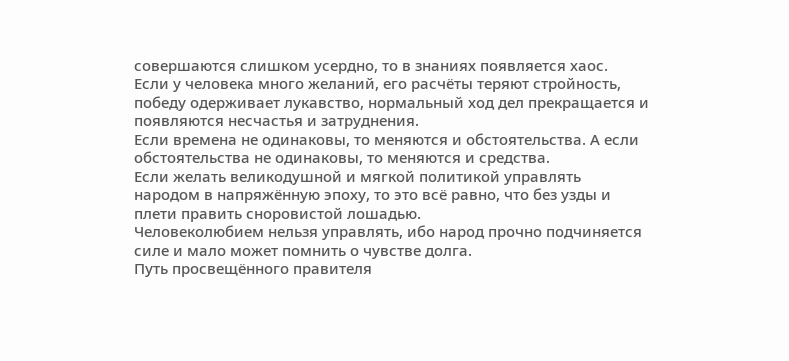совершаются слишком усердно, то в знаниях появляется хаос.
Если у человека много желаний, его расчёты теряют стройность, победу одерживает лукавство, нормальный ход дел прекращается и появляются несчастья и затруднения.
Если времена не одинаковы, то меняются и обстоятельства. А если обстоятельства не одинаковы, то меняются и средства.
Если желать великодушной и мягкой политикой управлять народом в напряжённую эпоху, то это всё равно, что без узды и плети править сноровистой лошадью.
Человеколюбием нельзя управлять, ибо народ прочно подчиняется силе и мало может помнить о чувстве долга.
Путь просвещённого правителя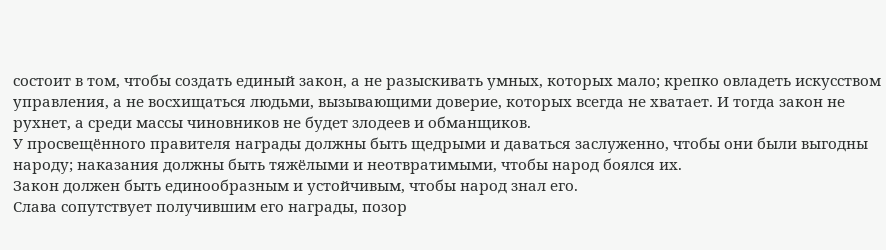состоит в том, чтобы создать единый закон, а не разыскивать умных, которых мало; крепко овладеть искусством управления, а не восхищаться людьми, вызывающими доверие, которых всегда не хватает. И тогда закон не рухнет, а среди массы чиновников не будет злодеев и обманщиков.
У просвещённого правителя награды должны быть щедрыми и даваться заслуженно, чтобы они были выгодны народу; наказания должны быть тяжёлыми и неотвратимыми, чтобы народ боялся их.
Закон должен быть единообразным и устойчивым, чтобы народ знал его.
Слава сопутствует получившим его награды, позор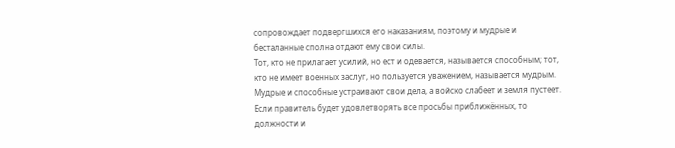сопровождает подвергшихся его наказаниям, поэтому и мудрые и бесталанные сполна отдают ему свои силы.
Тот, кто не прилагает усилий, но ест и одевается, называется способным; тот, кто не имеет военных заслуг, но пользуется уважением, называется мудрым. Мудрые и способные устраивают свои дела, а войско слабеет и земля пустеет.
Если правитель будет удовлетворять все просьбы приближённых, то должности и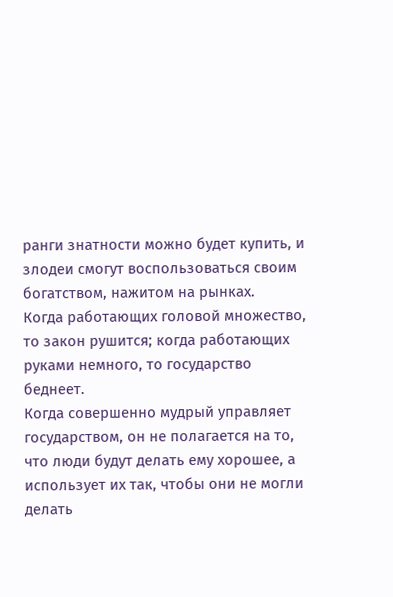ранги знатности можно будет купить, и злодеи смогут воспользоваться своим богатством, нажитом на рынках.
Когда работающих головой множество, то закон рушится; когда работающих руками немного, то государство беднеет.
Когда совершенно мудрый управляет государством, он не полагается на то, что люди будут делать ему хорошее, а использует их так, чтобы они не могли делать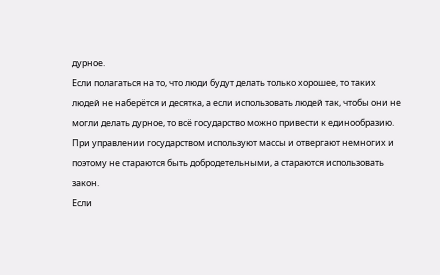дурное.
Если полагаться на то, что люди будут делать только хорошее, то таких людей не наберётся и десятка, а если использовать людей так, чтобы они не могли делать дурное, то всё государство можно привести к единообразию.
При управлении государством используют массы и отвергают немногих и поэтому не стараются быть добродетельными, а стараются использовать закон.
Если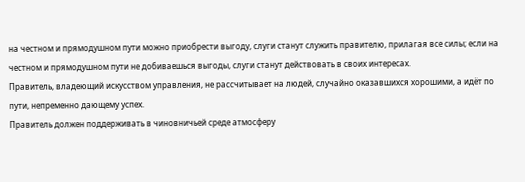на честном и прямодушном пути можно приобрести выгоду, слуги станут служить правителю, прилагая все силы; если на честном и прямодушном пути не добиваешься выгоды, слуги станут действовать в своих интересах.
Правитель, владеющий искусством управления, не рассчитывает на людей, случайно оказавшихся хорошими, а идёт по пути, непременно дающему успех.
Правитель должен поддерживать в чиновничьей среде атмосферу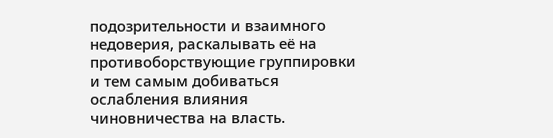подозрительности и взаимного недоверия, раскалывать её на противоборствующие группировки и тем самым добиваться ослабления влияния чиновничества на власть.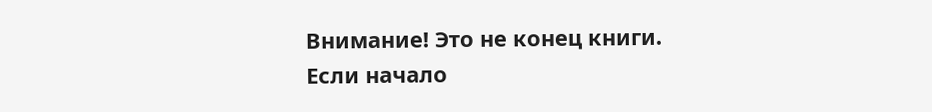Внимание! Это не конец книги.
Если начало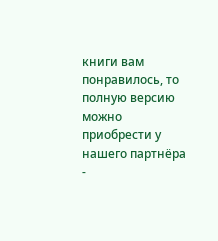книги вам понравилось, то полную версию можно приобрести у нашего партнёра -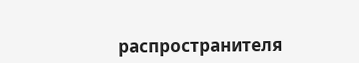распространителя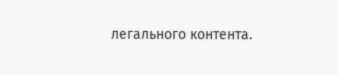легального контента.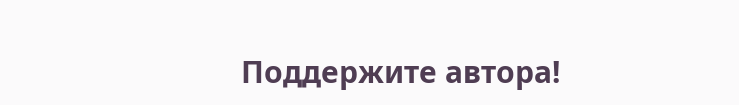Поддержите автора!